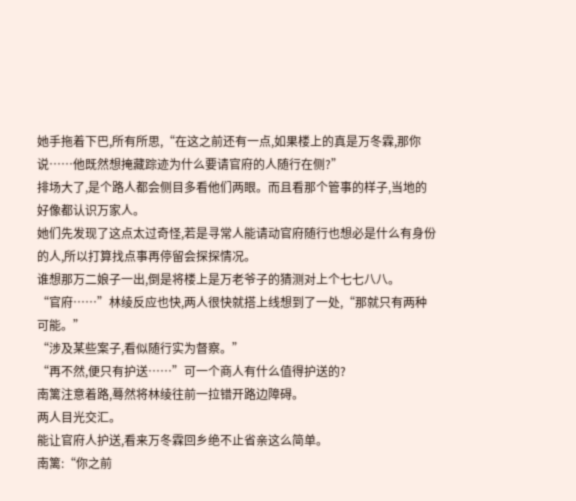她手拖着下巴,所有所思,“在这之前还有一点,如果楼上的真是万冬霖,那你说……他既然想掩藏踪迹为什么要请官府的人随行在侧?”
排场大了,是个路人都会侧目多看他们两眼。而且看那个管事的样子,当地的好像都认识万家人。
她们先发现了这点太过奇怪,若是寻常人能请动官府随行也想必是什么有身份的人,所以打算找点事再停留会探探情况。
谁想那万二娘子一出,倒是将楼上是万老爷子的猜测对上个七七八八。
“官府……”林绫反应也快,两人很快就搭上线想到了一处,“那就只有两种可能。”
“涉及某些案子,看似随行实为督察。”
“再不然,便只有护送……”可一个商人有什么值得护送的?
南篱注意着路,蓦然将林绫往前一拉错开路边障碍。
两人目光交汇。
能让官府人护送,看来万冬霖回乡绝不止省亲这么简单。
南篱:“你之前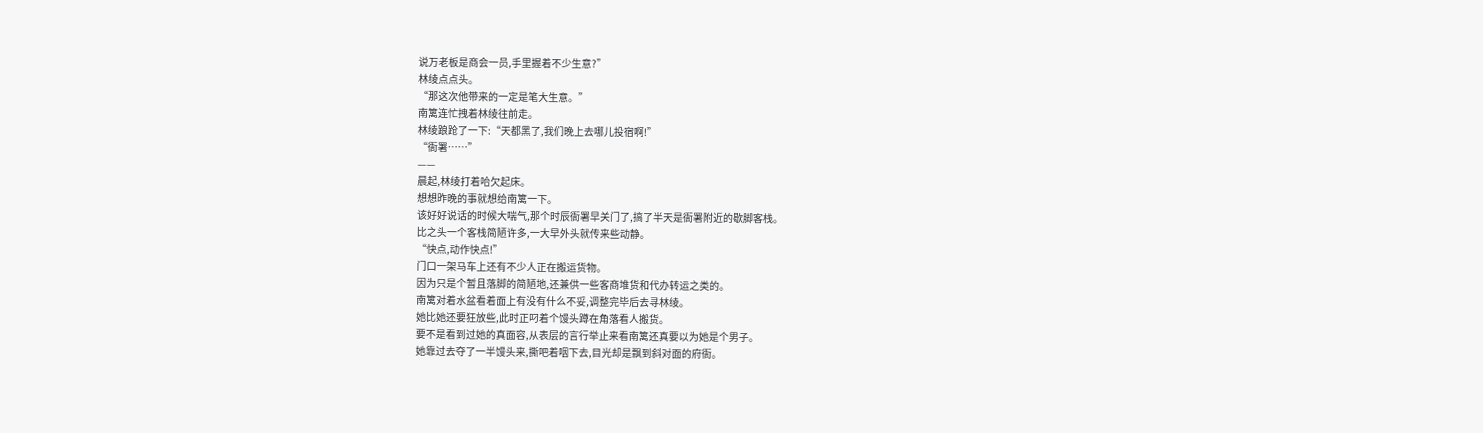说万老板是商会一员,手里握着不少生意?”
林绫点点头。
“那这次他带来的一定是笔大生意。”
南篱连忙拽着林绫往前走。
林绫踉跄了一下:“天都黑了,我们晚上去哪儿投宿啊!”
“衙署……”
——
晨起,林绫打着哈欠起床。
想想昨晚的事就想给南篱一下。
该好好说话的时候大喘气,那个时辰衙署早关门了,搞了半天是衙署附近的歇脚客栈。
比之头一个客栈简陋许多,一大早外头就传来些动静。
“快点,动作快点!”
门口一架马车上还有不少人正在搬运货物。
因为只是个暂且落脚的简陋地,还兼供一些客商堆货和代办转运之类的。
南篱对着水盆看着面上有没有什么不妥,调整完毕后去寻林绫。
她比她还要狂放些,此时正叼着个馒头蹲在角落看人搬货。
要不是看到过她的真面容,从表层的言行举止来看南篱还真要以为她是个男子。
她靠过去夺了一半馒头来,撕吧着咽下去,目光却是飘到斜对面的府衙。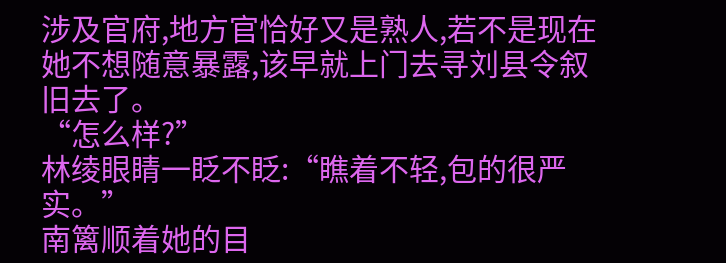涉及官府,地方官恰好又是熟人,若不是现在她不想随意暴露,该早就上门去寻刘县令叙旧去了。
“怎么样?”
林绫眼睛一眨不眨:“瞧着不轻,包的很严实。”
南篱顺着她的目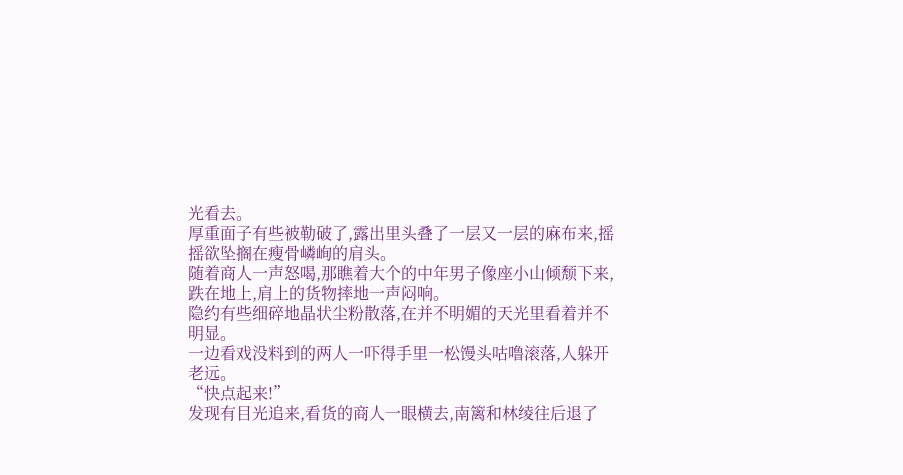光看去。
厚重面子有些被勒破了,露出里头叠了一层又一层的麻布来,摇摇欲坠搁在瘦骨嶙峋的肩头。
随着商人一声怒喝,那瞧着大个的中年男子像座小山倾颓下来,跌在地上,肩上的货物摔地一声闷响。
隐约有些细碎地晶状尘粉散落,在并不明媚的天光里看着并不明显。
一边看戏没料到的两人一吓得手里一松馒头咕噜滚落,人躲开老远。
“快点起来!”
发现有目光追来,看货的商人一眼横去,南篱和林绫往后退了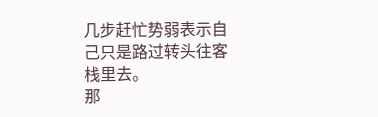几步赶忙势弱表示自己只是路过转头往客栈里去。
那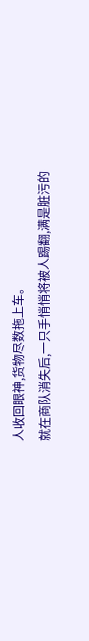人收回眼神,货物尽数拖上车。
就在商队消失后,一只手悄悄将被人踢翻,满是脏污的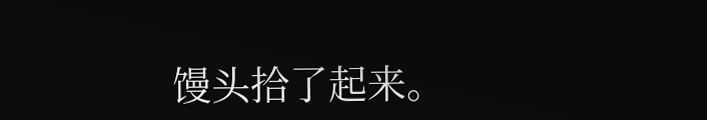馒头拾了起来。